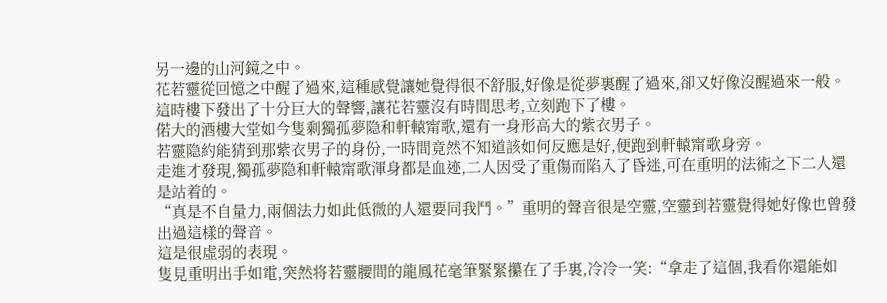另一邊的山河鏡之中。
花若靈從回憶之中醒了過來,這種感覺讓她覺得很不舒服,好像是從夢裏醒了過來,卻又好像沒醒過來一般。
這時樓下發出了十分巨大的聲響,讓花若靈沒有時間思考,立刻跑下了樓。
偌大的酒樓大堂如今隻剩獨孤夢隐和軒轅甯歌,還有一身形高大的紫衣男子。
若靈隐約能猜到那紫衣男子的身份,一時間竟然不知道該如何反應是好,便跑到軒轅甯歌身旁。
走進才發現,獨孤夢隐和軒轅甯歌渾身都是血迹,二人因受了重傷而陷入了昏迷,可在重明的法術之下二人還是站着的。
“真是不自量力,兩個法力如此低微的人還要同我鬥。”重明的聲音很是空靈,空靈到若靈覺得她好像也曾發出過這樣的聲音。
這是很虛弱的表現。
隻見重明出手如電,突然将若靈腰間的龍鳳花毫筆緊緊攥在了手裏,冷冷一笑:“拿走了這個,我看你還能如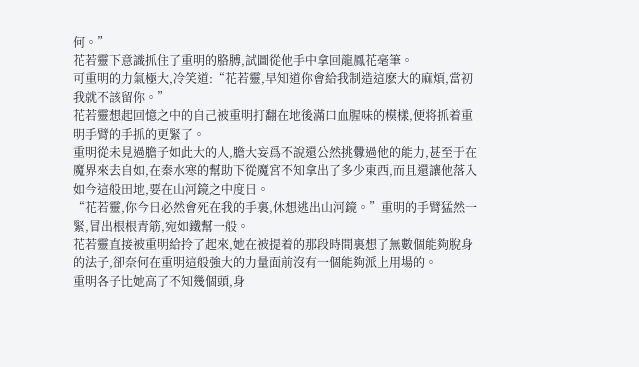何。”
花若靈下意識抓住了重明的胳膊,試圖從他手中拿回龍鳳花毫筆。
可重明的力氣極大,冷笑道:“花若靈,早知道你會給我制造這麽大的麻煩,當初我就不該留你。”
花若靈想起回憶之中的自己被重明打翻在地後滿口血腥味的模樣,便将抓着重明手臂的手抓的更緊了。
重明從未見過膽子如此大的人,膽大妄爲不說還公然挑釁過他的能力,甚至于在魔界來去自如,在秦水寒的幫助下從魔宮不知拿出了多少東西,而且還讓他落入如今這般田地,要在山河鏡之中度日。
“花若靈,你今日必然會死在我的手裏,休想逃出山河鏡。”重明的手臂猛然一緊,冒出根根青筋,宛如鐵幫一般。
花若靈直接被重明給拎了起來,她在被提着的那段時間裏想了無數個能夠脫身的法子,卻奈何在重明這般強大的力量面前沒有一個能夠派上用場的。
重明各子比她高了不知幾個頭,身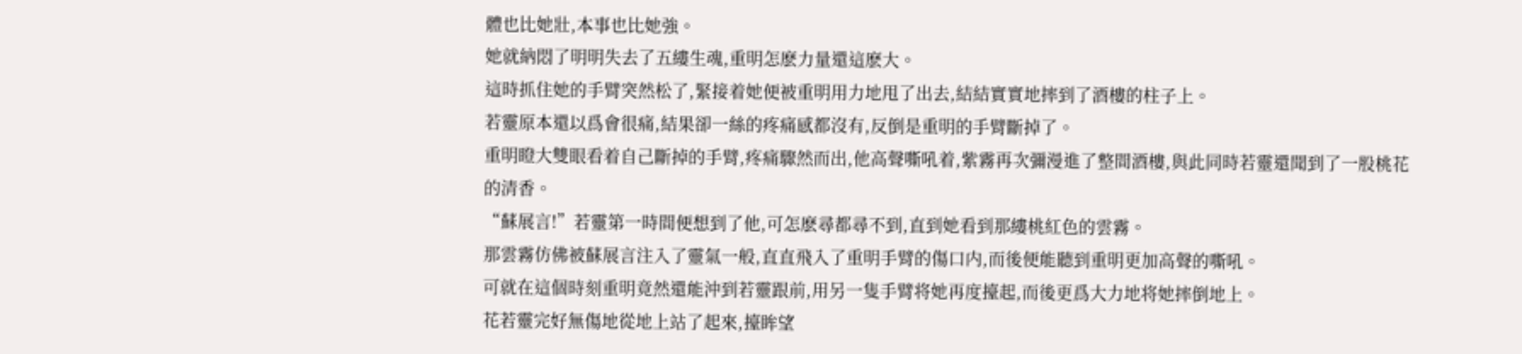體也比她壯,本事也比她強。
她就納悶了明明失去了五縷生魂,重明怎麽力量還這麽大。
這時抓住她的手臂突然松了,緊接着她便被重明用力地甩了出去,結結實實地摔到了酒樓的柱子上。
若靈原本還以爲會很痛,結果卻一絲的疼痛感都沒有,反倒是重明的手臂斷掉了。
重明瞪大雙眼看着自己斷掉的手臂,疼痛驟然而出,他高聲嘶吼着,紫霧再次彌漫進了整間酒樓,與此同時若靈還聞到了一股桃花的清香。
“蘇展言!”若靈第一時間便想到了他,可怎麽尋都尋不到,直到她看到那縷桃紅色的雲霧。
那雲霧仿佛被蘇展言注入了靈氣一般,直直飛入了重明手臂的傷口内,而後便能聽到重明更加高聲的嘶吼。
可就在這個時刻重明竟然還能沖到若靈跟前,用另一隻手臂将她再度擡起,而後更爲大力地将她摔倒地上。
花若靈完好無傷地從地上站了起來,擡眸望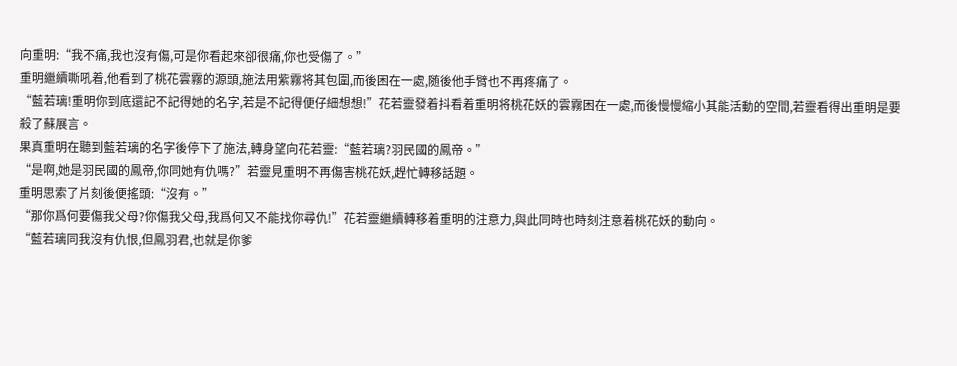向重明:“我不痛,我也沒有傷,可是你看起來卻很痛,你也受傷了。”
重明繼續嘶吼着,他看到了桃花雲霧的源頭,施法用紫霧将其包圍,而後困在一處,随後他手臂也不再疼痛了。
“藍若璃!重明你到底還記不記得她的名字,若是不記得便仔細想想!”花若靈發着抖看着重明将桃花妖的雲霧困在一處,而後慢慢縮小其能活動的空間,若靈看得出重明是要殺了蘇展言。
果真重明在聽到藍若璃的名字後停下了施法,轉身望向花若靈:“藍若璃?羽民國的鳳帝。”
“是啊,她是羽民國的鳳帝,你同她有仇嗎?”若靈見重明不再傷害桃花妖,趕忙轉移話題。
重明思索了片刻後便搖頭:“沒有。”
“那你爲何要傷我父母?你傷我父母,我爲何又不能找你尋仇!”花若靈繼續轉移着重明的注意力,與此同時也時刻注意着桃花妖的動向。
“藍若璃同我沒有仇恨,但鳳羽君,也就是你爹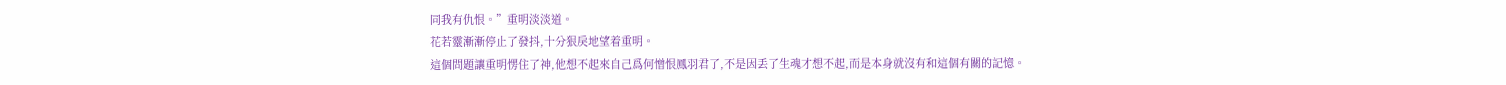同我有仇恨。”重明淡淡道。
花若靈漸漸停止了發抖,十分狠戾地望着重明。
這個問題讓重明愣住了神,他想不起來自己爲何憎恨鳳羽君了,不是因丢了生魂才想不起,而是本身就沒有和這個有關的記憶。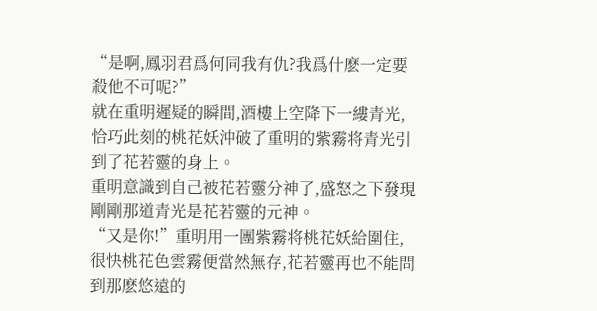“是啊,鳳羽君爲何同我有仇?我爲什麽一定要殺他不可呢?”
就在重明遲疑的瞬間,酒樓上空降下一縷青光,恰巧此刻的桃花妖沖破了重明的紫霧将青光引到了花若靈的身上。
重明意識到自己被花若靈分神了,盛怒之下發現剛剛那道青光是花若靈的元神。
“又是你!”重明用一團紫霧将桃花妖給圍住,很快桃花色雲霧便當然無存,花若靈再也不能問到那麽悠遠的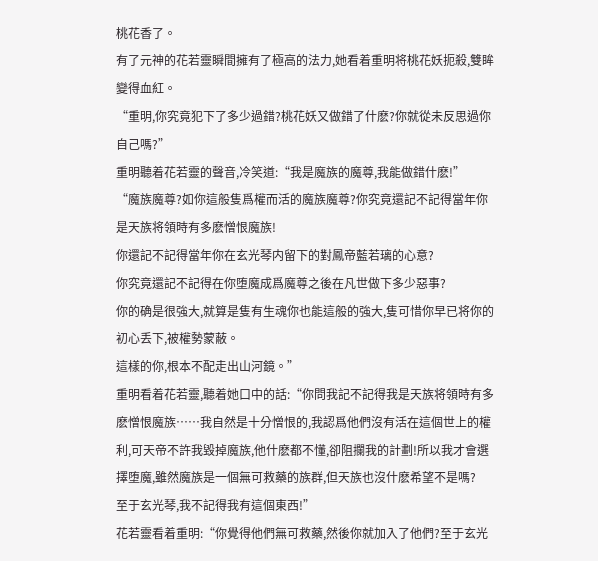桃花香了。
有了元神的花若靈瞬間擁有了極高的法力,她看着重明将桃花妖扼殺,雙眸變得血紅。
“重明,你究竟犯下了多少過錯?桃花妖又做錯了什麽?你就從未反思過你自己嗎?”
重明聽着花若靈的聲音,冷笑道:“我是魔族的魔尊,我能做錯什麽!”
“魔族魔尊?如你這般隻爲權而活的魔族魔尊?你究竟還記不記得當年你是天族将領時有多麽憎恨魔族!
你還記不記得當年你在玄光琴内留下的對鳳帝藍若璃的心意?
你究竟還記不記得在你堕魔成爲魔尊之後在凡世做下多少惡事?
你的确是很強大,就算是隻有生魂你也能這般的強大,隻可惜你早已将你的初心丢下,被權勢蒙蔽。
這樣的你,根本不配走出山河鏡。”
重明看着花若靈,聽着她口中的話:“你問我記不記得我是天族将領時有多麽憎恨魔族……我自然是十分憎恨的,我認爲他們沒有活在這個世上的權利,可天帝不許我毀掉魔族,他什麽都不懂,卻阻攔我的計劃!所以我才會選擇堕魔,雖然魔族是一個無可救藥的族群,但天族也沒什麽希望不是嗎?
至于玄光琴,我不記得我有這個東西!”
花若靈看着重明:“你覺得他們無可救藥,然後你就加入了他們?至于玄光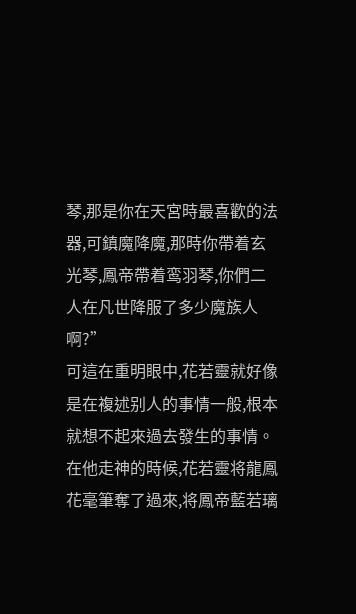琴,那是你在天宮時最喜歡的法器,可鎮魔降魔,那時你帶着玄光琴,鳳帝帶着鸾羽琴,你們二人在凡世降服了多少魔族人啊?”
可這在重明眼中,花若靈就好像是在複述别人的事情一般,根本就想不起來過去發生的事情。
在他走神的時候,花若靈将龍鳳花毫筆奪了過來,将鳳帝藍若璃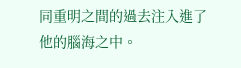同重明之間的過去注入進了他的腦海之中。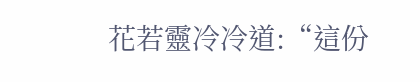花若靈冷冷道:“這份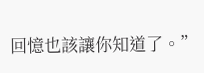回憶也該讓你知道了。”